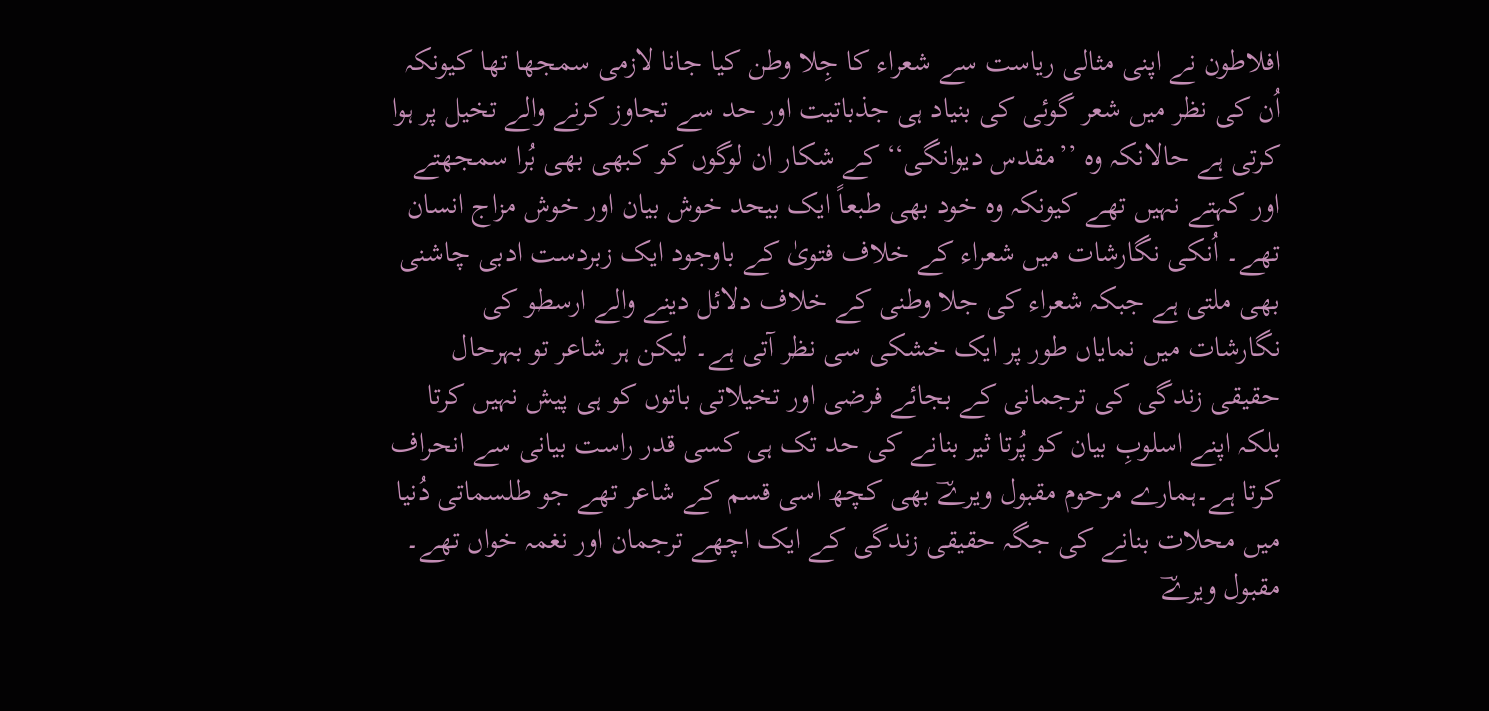افلاطون نے اپنی مثالی ریاست سے شعراء کا جِلا وطن کیا جانا لازمی سمجھا تھا کیونکہ اُن کی نظر میں شعر گوئی کی بنیاد ہی جذباتیت اور حد سے تجاوز کرنے والے تخیل پر ہوا کرتی ہے حالانکہ وہ ’’مقدس دیوانگی‘‘ کے شکار ان لوگوں کو کبھی بھی بُرا سمجھتے اور کہتے نہیں تھے کیونکہ وہ خود بھی طبعاً ایک بیحد خوش بیان اور خوش مزاج انسان تھے۔ اُنکی نگارشات میں شعراء کے خلاف فتویٰ کے باوجود ایک زبردست ادبی چاشنی بھی ملتی ہے جبکہ شعراء کی جلا وطنی کے خلاف دلائل دینے والے ارسطو کی نگارشات میں نمایاں طور پر ایک خشکی سی نظر آتی ہے۔ لیکن ہر شاعر تو بہرحال حقیقی زندگی کی ترجمانی کے بجائے فرضی اور تخیلاتی باتوں کو ہی پیش نہیں کرتا بلکہ اپنے اسلوبِ بیان کو پُرتا ثیر بنانے کی حد تک ہی کسی قدر راست بیانی سے انحراف کرتا ہے۔ہمارے مرحوم مقبول ویرےؔ بھی کچھ اسی قسم کے شاعر تھے جو طلسماتی دُنیا میں محلات بنانے کی جگہ حقیقی زندگی کے ایک اچھے ترجمان اور نغمہ خواں تھے۔
مقبول ویرےؔ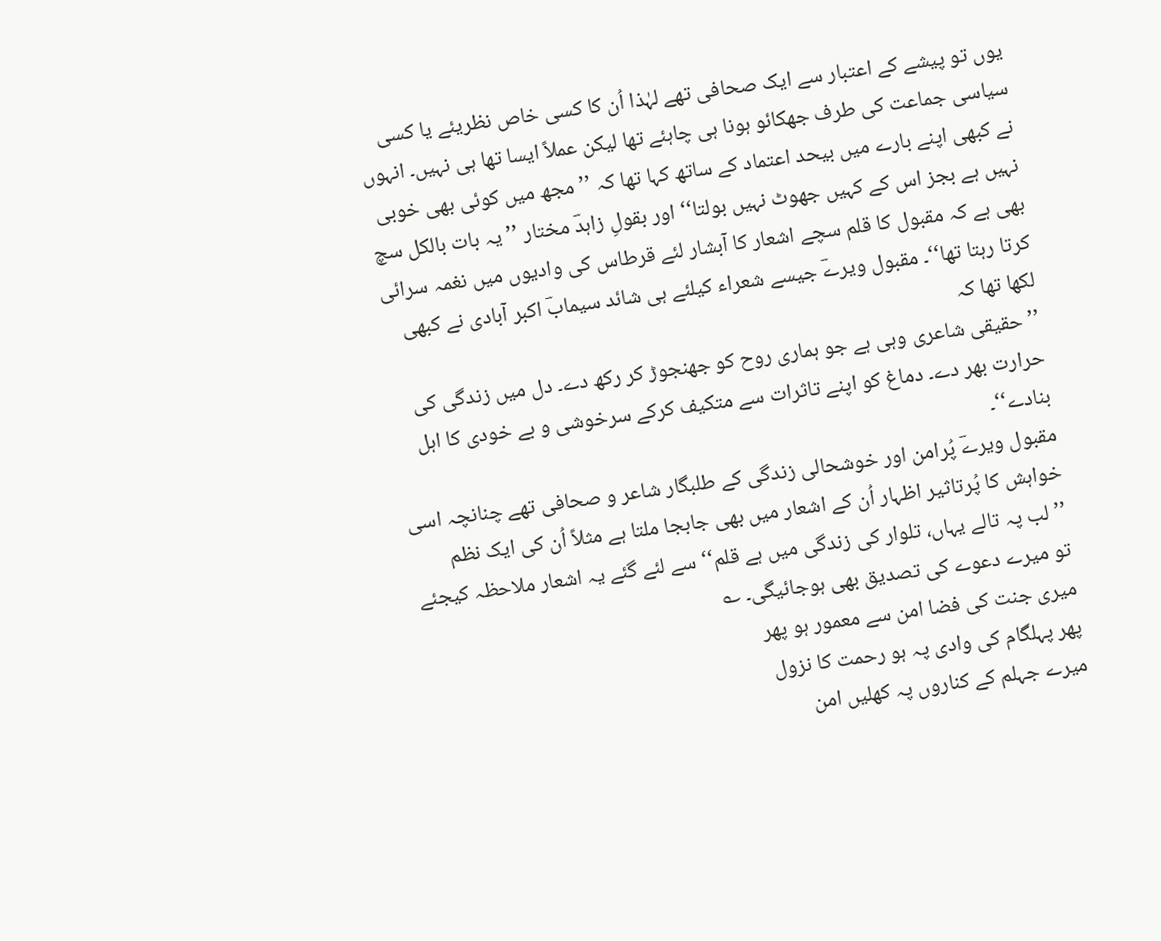یوں تو پیشے کے اعتبار سے ایک صحافی تھے لہٰذا اُن کا کسی خاص نظریئے یا کسی سیاسی جماعت کی طرف جھکائو ہونا ہی چاہئے تھا لیکن عملاً ایسا تھا ہی نہیں۔ انہوں نے کبھی اپنے بارے میں بیحد اعتماد کے ساتھ کہا تھا کہ ’’مجھ میں کوئی بھی خوبی نہیں ہے بجز اس کے کہیں جھوٹ نہیں بولتا‘‘ اور بقولِ زاہدؔ مختار ’’یہ بات بالکل سچ بھی ہے کہ مقبول کا قلم سچے اشعار کا آبشار لئے قرطاس کی وادیوں میں نغمہ سرائی کرتا رہتا تھا‘‘۔ مقبول ویرےؔ جیسے شعراء کیلئے ہی شائد سیمابؔ اکبر آبادی نے کبھی لکھا تھا کہ
’’حقیقی شاعری وہی ہے جو ہماری روح کو جھنجوڑ کر رکھ دے۔ دل میں زندگی کی حرارت بھر دے۔ دماغ کو اپنے تاثرات سے متکیف کرکے سرخوشی و بے خودی کا اہل بنادے‘‘۔
مقبول ویرےؔ پُرامن اور خوشحالی زندگی کے طلبگار شاعر و صحافی تھے چنانچہ اسی خواہش کا پُرتاثیر اظہار اُن کے اشعار میں بھی جابجا ملتا ہے مثلاً اُن کی ایک نظم ’’لب پہ تالے یہاں، تلوار کی زندگی میں ہے قلم‘‘ سے لئے گئے یہ اشعار ملاحظہ کیجئے تو میرے دعوے کی تصدیق بھی ہوجائیگی۔ ؎
میری جنت کی فضا امن سے معمور ہو پھر
پھر پہلگام کی وادی پہ ہو رحمت کا نزول
میرے جہلم کے کناروں پہ کھلیں امن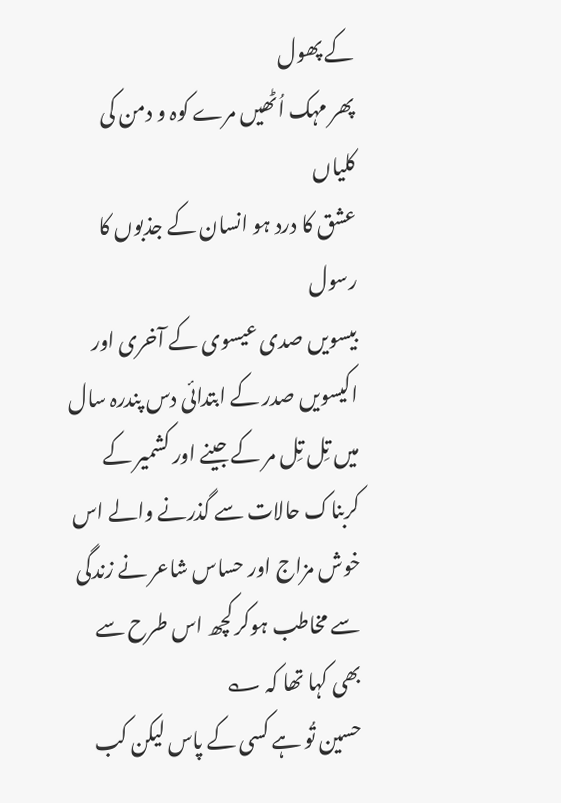کے پھول
پھر مہک اُٹھیں مرے کوہ و دمن کی کلیاں
عشق کا درد ہو انسان کے جذبوں کا رسول
بیسویں صدی عیسوی کے آخری اور اکیسویں صدر کے ابتدائی دس پندرہ سال میں تِل تِل مر کے جینے اور کشمیر کے کربناک حالات سے گذرنے والے اس خوش مزاج اور حساس شاعر نے زندگی سے مخاطب ہوکر کچھ اس طرح سے بھی کہا تھا کہ ؎
حسین تُو ہے کسی کے پاس لیکن کب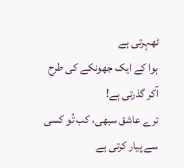ٹھہرتی ہے
ہوا کے ایک جھونکے کی طرح آکر گذرتی ہے!
ترے عاشق سبھی، کب تُو کسی سے پیار کرتی ہے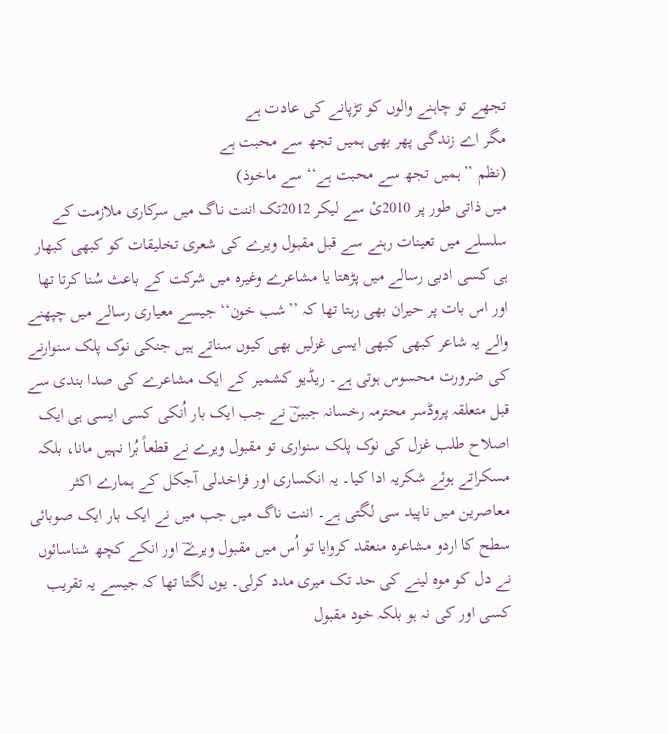تجھے تو چاہنے والوں کو تڑپانے کی عادت ہے
مگر اے زندگی پھر بھی ہمیں تجھ سے محبت ہے
(نظم ’’ہمیں تجھ سے محبت ہے‘‘ سے ماخوذ)
میں ذاتی طور پر 2010ئ سے لیکر 2012تک اننت ناگ میں سرکاری ملازمت کے سلسلے میں تعینات رہنے سے قبل مقبول ویرے کی شعری تخلیقات کو کبھی کبھار ہی کسی ادبی رسالے میں پڑھتا یا مشاعرے وغیرہ میں شرکت کے باعث سُنا کرتا تھا اور اس بات پر حیران بھی رہتا تھا کہ ’’شب خون‘‘ جیسے معیاری رسالے میں چپھنے والے یہ شاعر کبھی کبھی ایسی غزلیں بھی کیوں سناتے ہیں جنکی نوک پلک سنوارنے کی ضرورت محسوس ہوتی ہے۔ ریڈیو کشمیر کے ایک مشاعرے کی صدا بندی سے قبل متعلقہ پروڈسر محترمہ رخسانہ جبینؔ نے جب ایک بار اُنکی کسی ایسی ہی ایک اصلاح طلب غزل کی نوک پلک سنواری تو مقبول ویرے نے قطعاً بُرا نہیں مانا، بلکہ مسکراتے ہوئے شکریہ ادا کیا۔ یہ انکساری اور فراخدلی آجکل کے ہمارے اکثر معاصرین میں ناپید سی لگتی ہے۔ اننت ناگ میں جب میں نے ایک بار ایک صوبائی سطح کا اردو مشاعرہ منعقد کروایا تو اُس میں مقبول ویرےؔ اور انکے کچھ شناسائوں نے دل کو موہ لینے کی حد تک میری مدد کرلی۔ یوں لگتا تھا کہ جیسے یہ تقریب کسی اور کی نہ ہو بلکہ خود مقبول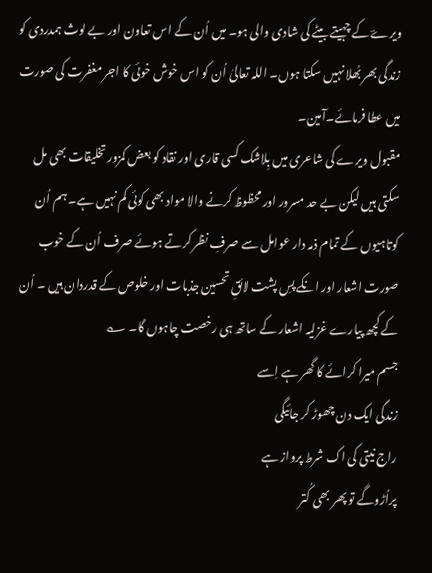ویرےؔ کے چہیتے بیٹے کی شادی والی ہو۔ میں اُن کے اس تعاون اور بے لوث ہمدردی کو زندگی بھر بُھلا نہیں سکتا ہوں۔ اللہ تعالیٰ اُن کو اس خوش خوئی کا اجر مغفرت کی صورت میں عطا فرمائے۔آمین۔
مقبول ویرے کی شاعری میں بِلاشک کسی قاری اور نقاد کو بعض کمزور تخلیقات بھی مل سکتی ہیں لیکن بے حد مسرور اور محظوظ کرنے والا مواد بھی کوئی کم نہیں ہے۔ ہم اُن کوتاہیوں کے تمام ذمہ دار عوامل سے صرفِ نظر کرتے ہوئے صرف اُن کے خوب صورت اشعار اور انکے پسِ پشت لائقِ تحسین جذبات اور خلوص کے قدردان ہیں ۔ اُن کے کچھ پیارے غزلیہ اشعار کے ساتھ ہی رخصت چاہوں گا۔ ؎
جسم میرا کرائے کا گھر ہے اِسے
زندگی ایک دن چھوڑ کر جائیگی
راج نیتی کی اک شرط پرواز ہے
پراُڑوگے تو پھر بھی کُتر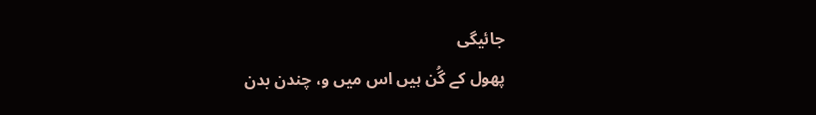جائیگی
پھول کے گُن ہیں اس میں و، چندن بدن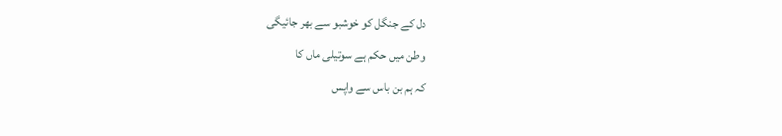دل کے جنگل کو خوشبو سے بھر جائیگی
وطن میں حکم ہے سوتیلی ماں کا
کہ ہم بن باس سے واپس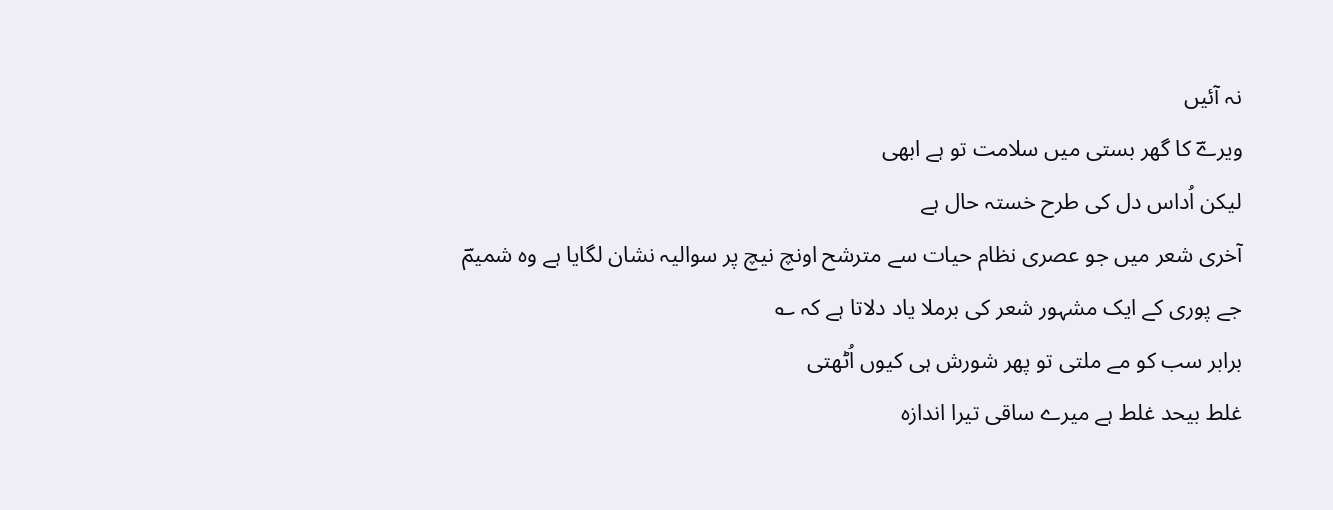نہ آئیں
ویرےؔ کا گھر بستی میں سلامت تو ہے ابھی
لیکن اُداس دل کی طرح خستہ حال ہے
آخری شعر میں جو عصری نظام حیات سے مترشح اونچ نیچ پر سوالیہ نشان لگایا ہے وہ شمیمؔ جے پوری کے ایک مشہور شعر کی برملا یاد دلاتا ہے کہ ؎
برابر سب کو مے ملتی تو پھر شورش ہی کیوں اُٹھتی
غلط بیحد غلط ہے میرے ساقی تیرا اندازہ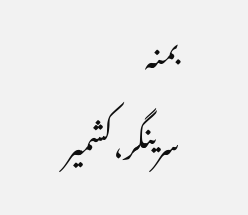بمنہ سرینگر،کشمیر